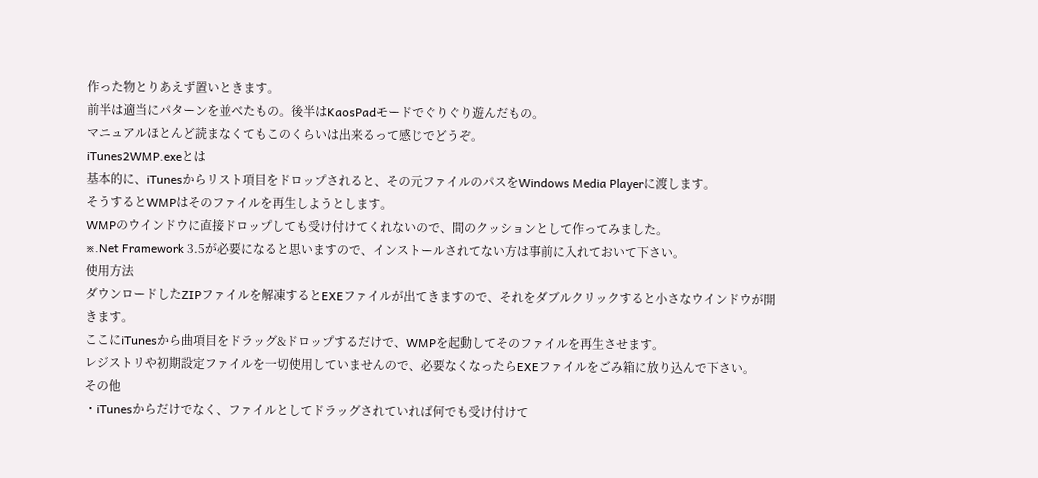作った物とりあえず置いときます。
前半は適当にパターンを並べたもの。後半はKaosPadモードでぐりぐり遊んだもの。
マニュアルほとんど読まなくてもこのくらいは出来るって感じでどうぞ。
iTunes2WMP.exeとは
基本的に、iTunesからリスト項目をドロップされると、その元ファイルのパスをWindows Media Playerに渡します。
そうするとWMPはそのファイルを再生しようとします。
WMPのウインドウに直接ドロップしても受け付けてくれないので、間のクッションとして作ってみました。
※.Net Framework 3.5が必要になると思いますので、インストールされてない方は事前に入れておいて下さい。
使用方法
ダウンロードしたZIPファイルを解凍するとEXEファイルが出てきますので、それをダブルクリックすると小さなウインドウが開きます。
ここにiTunesから曲項目をドラッグ&ドロップするだけで、WMPを起動してそのファイルを再生させます。
レジストリや初期設定ファイルを一切使用していませんので、必要なくなったらEXEファイルをごみ箱に放り込んで下さい。
その他
・iTunesからだけでなく、ファイルとしてドラッグされていれば何でも受け付けて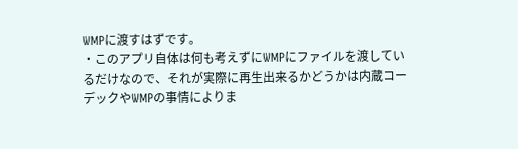WMPに渡すはずです。
・このアプリ自体は何も考えずにWMPにファイルを渡しているだけなので、それが実際に再生出来るかどうかは内蔵コーデックやWMPの事情によりま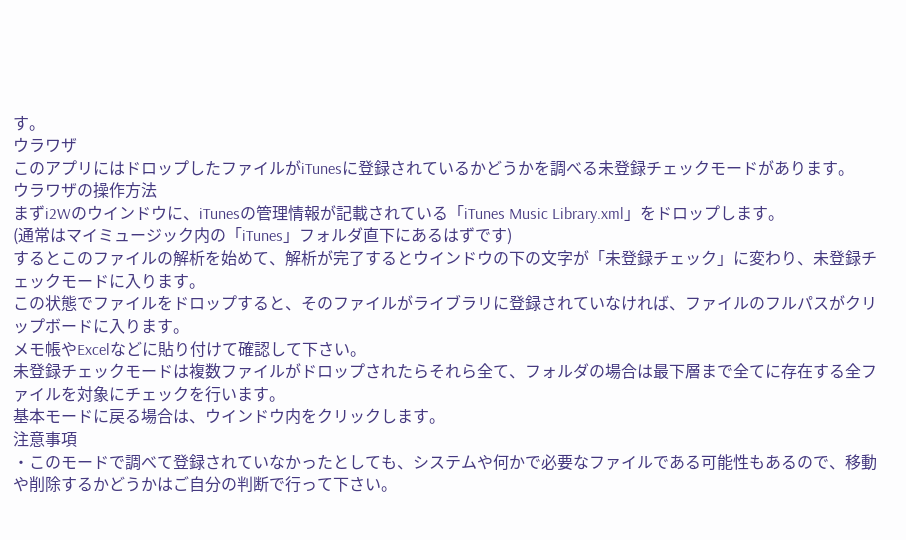す。
ウラワザ
このアプリにはドロップしたファイルがiTunesに登録されているかどうかを調べる未登録チェックモードがあります。
ウラワザの操作方法
まずi2Wのウインドウに、iTunesの管理情報が記載されている「iTunes Music Library.xml」をドロップします。
(通常はマイミュージック内の「iTunes」フォルダ直下にあるはずです)
するとこのファイルの解析を始めて、解析が完了するとウインドウの下の文字が「未登録チェック」に変わり、未登録チェックモードに入ります。
この状態でファイルをドロップすると、そのファイルがライブラリに登録されていなければ、ファイルのフルパスがクリップボードに入ります。
メモ帳やExcelなどに貼り付けて確認して下さい。
未登録チェックモードは複数ファイルがドロップされたらそれら全て、フォルダの場合は最下層まで全てに存在する全ファイルを対象にチェックを行います。
基本モードに戻る場合は、ウインドウ内をクリックします。
注意事項
・このモードで調べて登録されていなかったとしても、システムや何かで必要なファイルである可能性もあるので、移動や削除するかどうかはご自分の判断で行って下さい。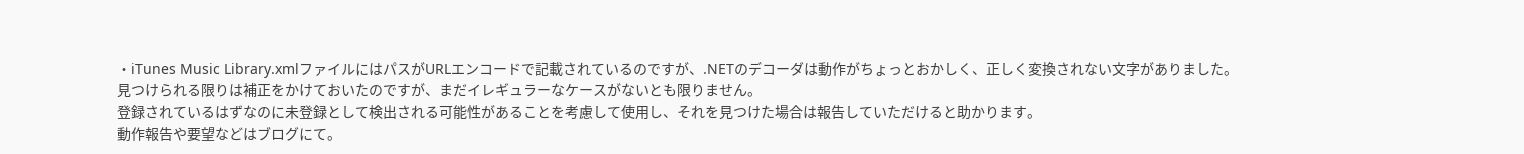・iTunes Music Library.xmlファイルにはパスがURLエンコードで記載されているのですが、.NETのデコーダは動作がちょっとおかしく、正しく変換されない文字がありました。
見つけられる限りは補正をかけておいたのですが、まだイレギュラーなケースがないとも限りません。
登録されているはずなのに未登録として検出される可能性があることを考慮して使用し、それを見つけた場合は報告していただけると助かります。
動作報告や要望などはブログにて。